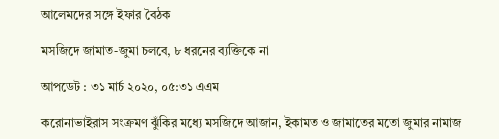আলেমদের সঙ্গে ইফার বৈঠক

মসজিদে জামাত-জুমা চলবে, ৮ ধরনের ব্যক্তিকে না

আপডেট : ৩১ মার্চ ২০২০, ০৫:৩১ এএম

করোনাভাইরাস সংক্রমণ ঝুঁকির মধ্যে মসজিদে আজান, ইকামত ও জামাতের মতো জুমার নামাজ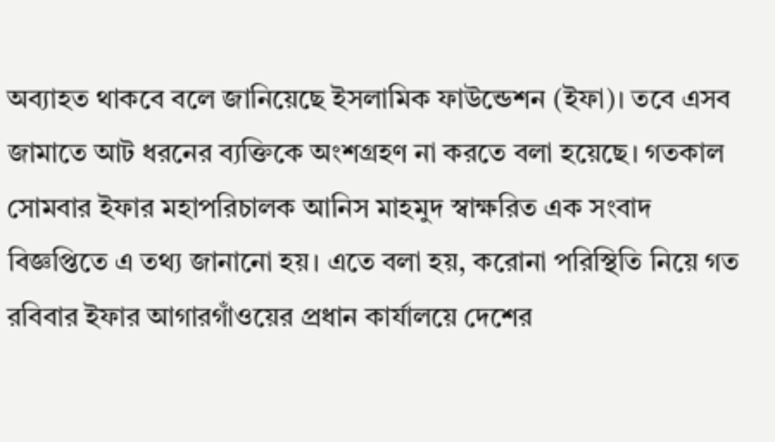অব্যাহত থাকবে বলে জানিয়েছে ইসলামিক ফাউন্ডেশন (ইফা)। তবে এসব জামাতে আট ধরনের ব্যক্তিকে অংশগ্রহণ না করতে বলা হয়েছে। গতকাল সোমবার ইফার মহাপরিচালক আনিস মাহমুদ স্বাক্ষরিত এক সংবাদ বিজ্ঞপ্তিতে এ তথ্য জানানো হয়। এতে বলা হয়, করোনা পরিস্থিতি নিয়ে গত রবিবার ইফার আগারগাঁওয়ের প্রধান কার্যালয়ে দেশের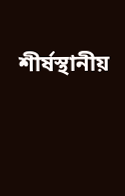শীর্ষস্থানীয়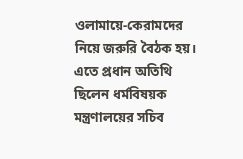ওলামায়ে-কেরামদের নিয়ে জরুরি বৈঠক হয়। এতে প্রধান অতিথি ছিলেন ধর্মবিষয়ক মন্ত্রণালয়ের সচিব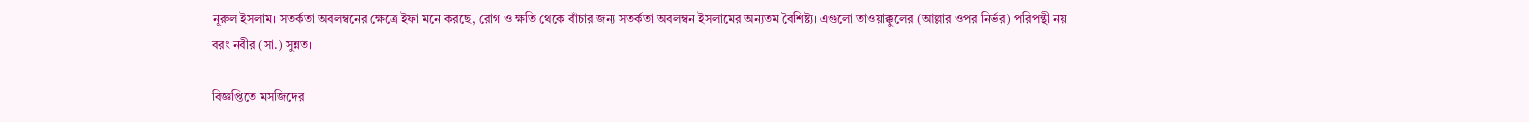নূরুল ইসলাম। সতর্কতা অবলম্বনের ক্ষেত্রে ইফা মনে করছে, রোগ ও ক্ষতি থেকে বাঁচার জন্য সতর্কতা অবলম্বন ইসলামের অন্যতম বৈশিষ্ট্য। এগুলো তাওয়াক্কুলের (আল্লার ওপর নির্ভর) পরিপন্থী নয় বরং নবীর (সা.) সুন্নত।

বিজ্ঞপ্তিতে মসজিদের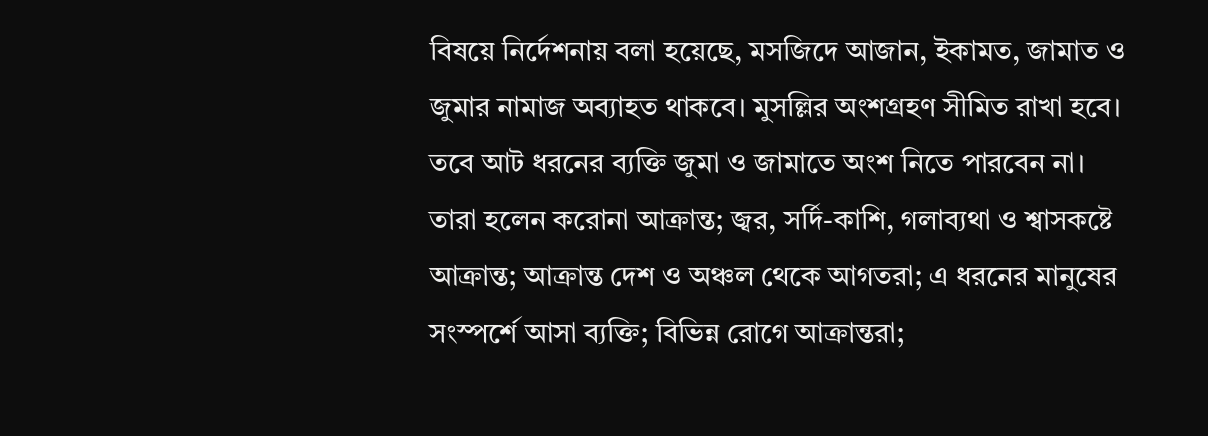বিষয়ে নির্দেশনায় বলা হয়েছে, মসজিদে আজান, ইকামত, জামাত ও জুমার নামাজ অব্যাহত থাকবে। মুসল্লির অংশগ্রহণ সীমিত রাখা হবে। তবে আট ধরনের ব্যক্তি জুমা ও জামাতে অংশ নিতে পারবেন না। তারা হলেন করোনা আক্রান্ত; জ্বর, সর্দি-কাশি, গলাব্যথা ও শ্বাসকষ্টে আক্রান্ত; আক্রান্ত দেশ ও অঞ্চল থেকে আগতরা; এ ধরনের মানুষের সংস্পর্শে আসা ব্যক্তি; বিভিন্ন রোগে আক্রান্তরা;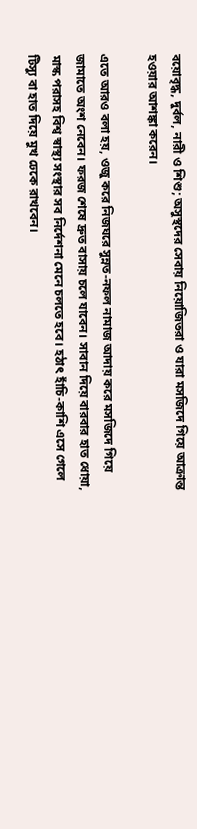বয়োবৃদ্ধ, দুর্বল, নারী ও শিশু; অসুস্থদের সেবায় নিয়োজিতরা ও যারা মসজিদে গিয়ে আক্রান্ত হওয়ার আশঙ্কা করেন।

এতে আরও বলা হয়, ওজু করে নিজঘরে সুন্নত-নফল নামাজ আদায় করে মসজিদে গিয়ে জামাতে অংশ নেবেন। ফরজ শেষে দ্রুত বাসায় চলে যাবেন। সাবান দিয়ে বারবার হাত ধোয়া, মাস্ক পরাসহ বিশ্ব স্বাস্থ্য সংস্থার সব নির্দেশনা মেনে চলতে হবে। হঠাৎ হাঁচি-কাশি এসে গেলে টিস্যু বা হাত দিয়ে মুখ ঢেকে রাখবেন।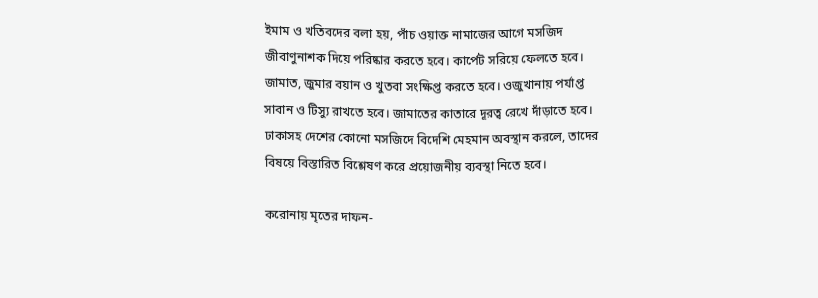ইমাম ও খতিবদের বলা হয়, পাঁচ ওয়াক্ত নামাজের আগে মসজিদ জীবাণুনাশক দিয়ে পরিষ্কার করতে হবে। কার্পেট সরিয়ে ফেলতে হবে। জামাত, জুমার বয়ান ও খুতবা সংক্ষিপ্ত করতে হবে। ওজুখানায় পর্যাপ্ত সাবান ও টিস্যু রাখতে হবে। জামাতের কাতারে দূরত্ব রেখে দাঁড়াতে হবে। ঢাকাসহ দেশের কোনো মসজিদে বিদেশি মেহমান অবস্থান করলে, তাদের বিষয়ে বিস্তারিত বিশ্লেষণ করে প্রয়োজনীয় ব্যবস্থা নিতে হবে।

করোনায় মৃতের দাফন-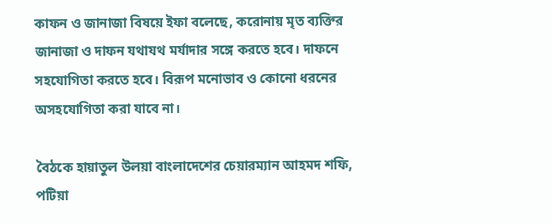কাফন ও জানাজা বিষয়ে ইফা বলেছে, করোনায় মৃত ব্যক্তির জানাজা ও দাফন যথাযথ মর্যাদার সঙ্গে করতে হবে। দাফনে সহযোগিতা করতে হবে। বিরূপ মনোভাব ও কোনো ধরনের অসহযোগিতা করা যাবে না।

বৈঠকে হায়াতুল উলয়া বাংলাদেশের চেয়ারম্যান আহমদ শফি, পটিয়া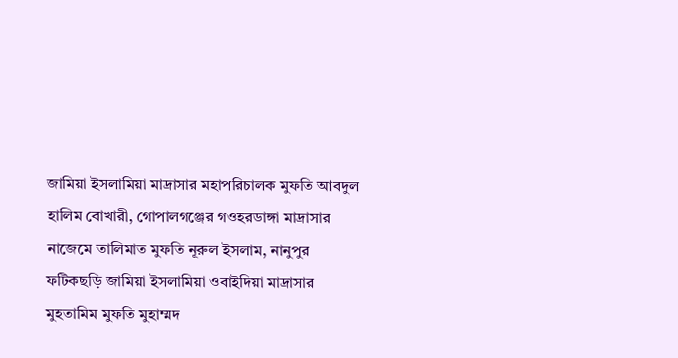জামিয়া ইসলামিয়া মাদ্রাসার মহাপরিচালক মুফতি আবদুল হালিম বোখারী, গোপালগঞ্জের গওহরডাঙ্গা মাদ্রাসার নাজেমে তালিমাত মুফতি নূরুল ইসলাম, নানুপুর ফটিকছড়ি জামিয়া ইসলামিয়া ওবাইদিয়া মাদ্রাসার মুহতামিম মুফতি মুহাম্মদ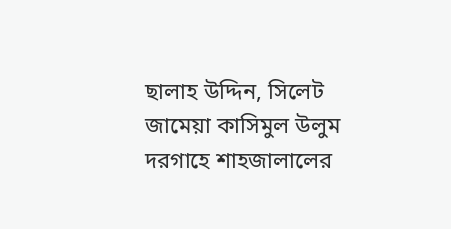ছালাহ উদ্দিন, সিলেট জামেয়া কাসিমুল উলুম দরগাহে শাহজালালের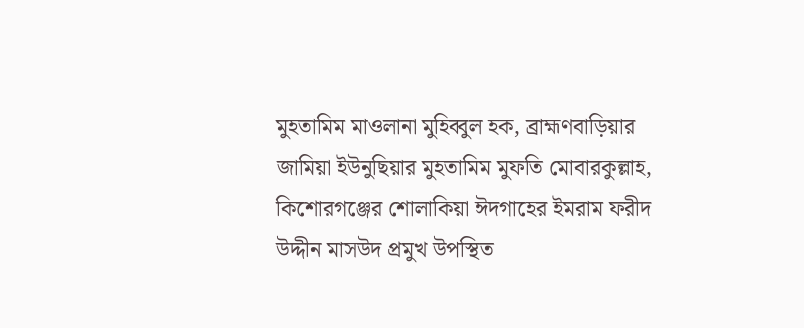মুহতামিম মাওলানা মুহিব্বুল হক, ব্রাহ্মণবাড়িয়ার জামিয়া ইউনুছিয়ার মুহতামিম মুফতি মোবারকুল্লাহ, কিশোরগঞ্জের শোলাকিয়া ঈদগাহের ইমরাম ফরীদ উদ্দীন মাসউদ প্রমুখ উপস্থিত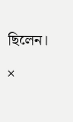ছিলেন।

×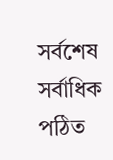সর্বশেষ সর্বাধিক পঠিত